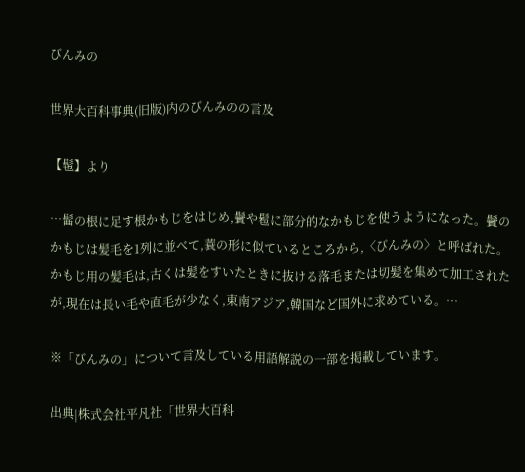びんみの

世界大百科事典(旧版)内のびんみのの言及

【髢】より

…髷の根に足す根かもじをはじめ,鬢や髱に部分的なかもじを使うようになった。鬢のかもじは髪毛を1列に並べて,蓑の形に似ているところから,〈びんみの〉と呼ばれた。かもじ用の髪毛は,古くは髪をすいたときに抜ける落毛または切髪を集めて加工されたが,現在は長い毛や直毛が少なく,東南アジア,韓国など国外に求めている。…

※「びんみの」について言及している用語解説の一部を掲載しています。

出典|株式会社平凡社「世界大百科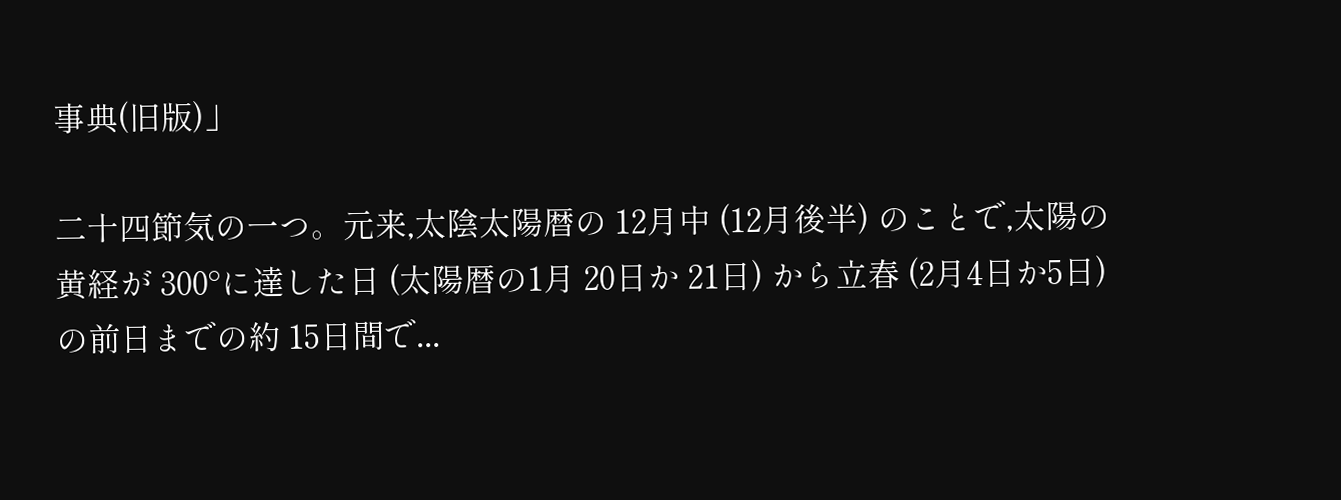事典(旧版)」

二十四節気の一つ。元来,太陰太陽暦の 12月中 (12月後半) のことで,太陽の黄経が 300°に達した日 (太陽暦の1月 20日か 21日) から立春 (2月4日か5日) の前日までの約 15日間で...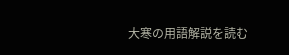大寒の用語解説を読む